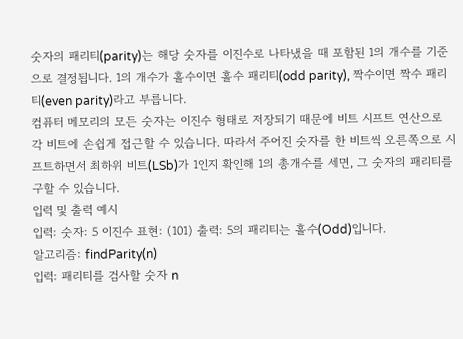숫자의 패리티(parity)는 해당 숫자를 이진수로 나타냈을 때 포함된 1의 개수를 기준으로 결정됩니다. 1의 개수가 홀수이면 홀수 패리티(odd parity), 짝수이면 짝수 패리티(even parity)라고 부릅니다.
컴퓨터 메모리의 모든 숫자는 이진수 형태로 저장되기 때문에 비트 시프트 연산으로 각 비트에 손쉽게 접근할 수 있습니다. 따라서 주어진 숫자를 한 비트씩 오른쪽으로 시프트하면서 최하위 비트(LSb)가 1인지 확인해 1의 총개수를 세면, 그 숫자의 패리티를 구할 수 있습니다.
입력 및 출력 예시
입력: 숫자: 5 이진수 표현: (101) 출력: 5의 패리티는 홀수(Odd)입니다.
알고리즘: findParity(n)
입력: 패리티를 검사할 숫자 n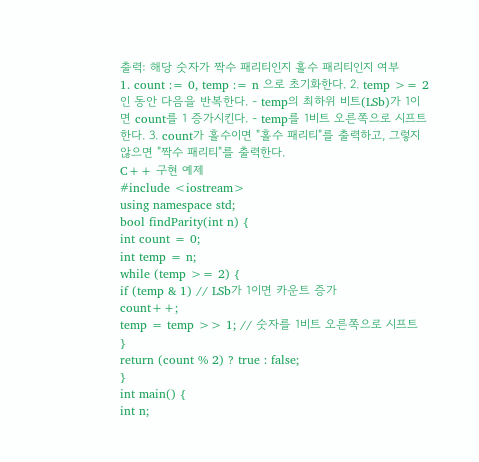출력: 해당 숫자가 짝수 패리티인지 홀수 패리티인지 여부
1. count := 0, temp := n 으로 초기화한다. 2. temp >= 2 인 동안 다음을 반복한다. - temp의 최하위 비트(LSb)가 1이면 count를 1 증가시킨다. - temp를 1비트 오른쪽으로 시프트한다. 3. count가 홀수이면 "홀수 패리티"를 출력하고, 그렇지 않으면 "짝수 패리티"를 출력한다.
C++ 구현 예제
#include <iostream>
using namespace std;
bool findParity(int n) {
int count = 0;
int temp = n;
while (temp >= 2) {
if (temp & 1) // LSb가 1이면 카운트 증가
count++;
temp = temp >> 1; // 숫자를 1비트 오른쪽으로 시프트
}
return (count % 2) ? true : false;
}
int main() {
int n;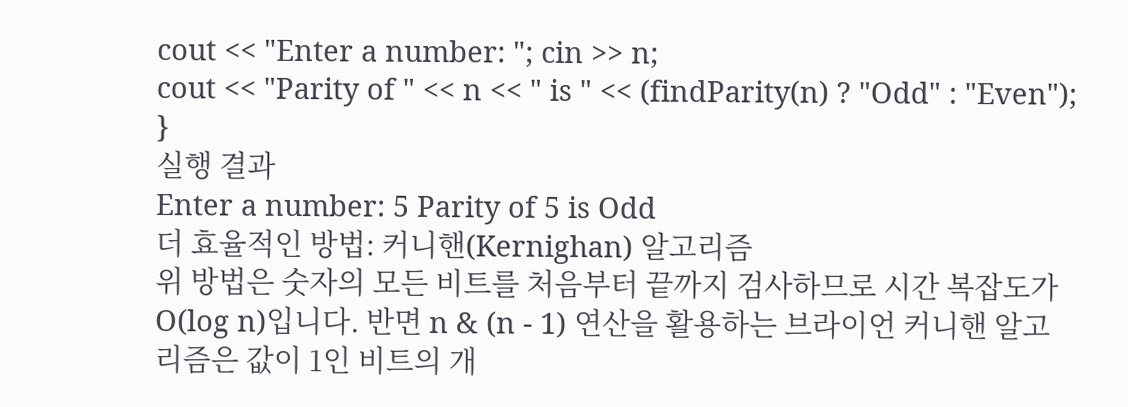cout << "Enter a number: "; cin >> n;
cout << "Parity of " << n << " is " << (findParity(n) ? "Odd" : "Even");
}
실행 결과
Enter a number: 5 Parity of 5 is Odd
더 효율적인 방법: 커니핸(Kernighan) 알고리즘
위 방법은 숫자의 모든 비트를 처음부터 끝까지 검사하므로 시간 복잡도가 O(log n)입니다. 반면 n & (n - 1) 연산을 활용하는 브라이언 커니핸 알고리즘은 값이 1인 비트의 개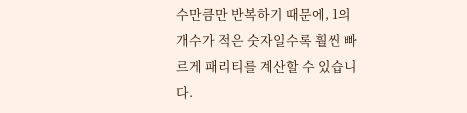수만큼만 반복하기 때문에, 1의 개수가 적은 숫자일수록 훨씬 빠르게 패리티를 계산할 수 있습니다.